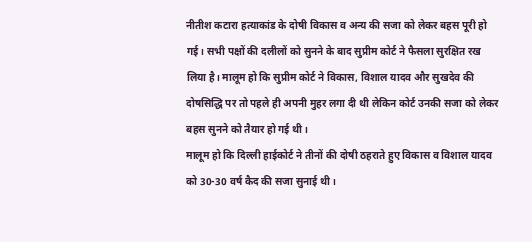नीतीश कटारा हत्याकांड के दोषी विकास व अन्य की सजा को लेकर बहस पूरी हो गई। सभी पक्षों की दलीलों को सुनने के बाद सुप्रीम कोर्ट ने फैसला सुरक्षित रख लिया है। मालूम हो कि सुप्रीम कोर्ट ने विकास, विशाल यादव और सुखदेव की दोषसिद्धि पर तो पहले ही अपनी मुहर लगा दी थी लेकिन कोर्ट उनकी सजा को लेकर बहस सुनने को तैयार हो गई थी।
मालूम हो कि दिल्ली हाईकोर्ट ने तीनों की दोषी ठहराते हुए विकास व विशाल यादव को 30-30 वर्ष कैद की सजा सुनाई थी।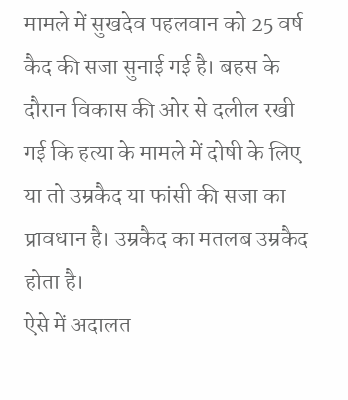मामले में सुखदेव पहलवान को 25 वर्ष कैद की सजा सुनाई गई है। बहस के दौरान विकास की ओर से दलील रखी गई कि हत्या के मामले में दोषी के लिए या तो उम्रकैद या फांसी की सजा का प्रावधान है। उम्रकैद का मतलब उम्रकैद होता है।
ऐसे में अदालत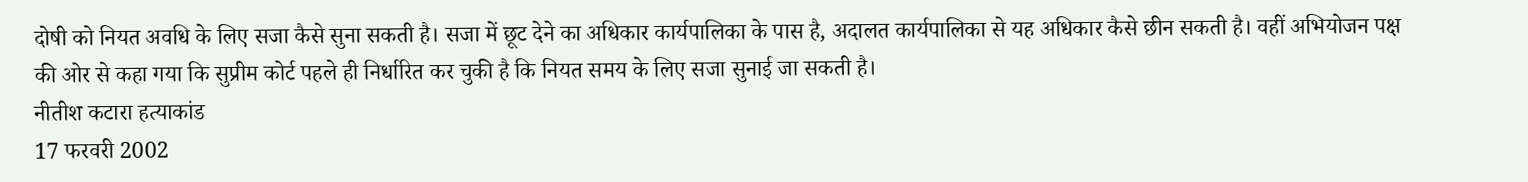दोषी को नियत अवधि के लिए सजा कैसे सुना सकती है। सजा में छूट देने का अधिकार कार्यपालिका के पास है, अदालत कार्यपालिका से यह अधिकार कैसे छीन सकती है। वहीं अभियोजन पक्ष की ओर से कहा गया कि सुप्रीम कोर्ट पहले ही निर्धारित कर चुकी है कि नियत समय के लिए सजा सुनाई जा सकती है।
नीतीश कटारा हत्याकांड
17 फरवरी 2002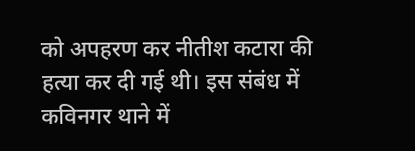को अपहरण कर नीतीश कटारा की हत्या कर दी गई थी। इस संबंध में कविनगर थाने में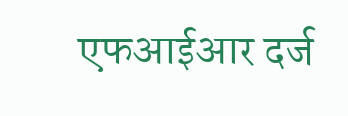एफआईआर दर्ज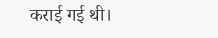कराई गई थी।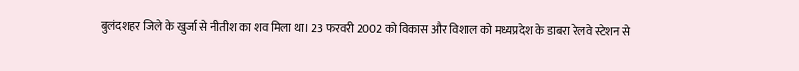बुलंदशहर जिले के खुर्जा से नीतीश का शव मिला था। 23 फरवरी 2002 को विकास और विशाल को मध्यप्रदेश के डाबरा रेलवे स्टेशन से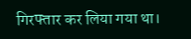गिरफ्तार कर लिया गया था।